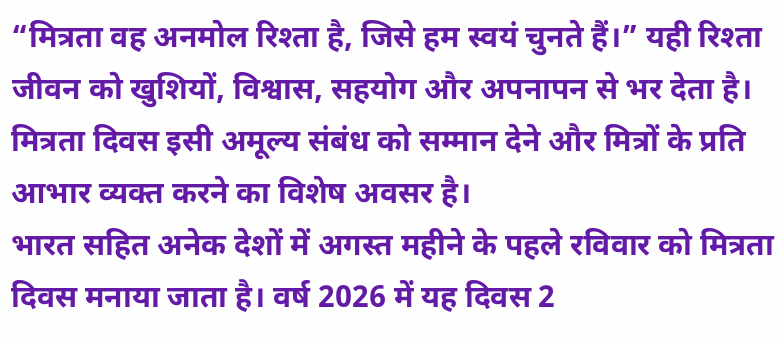“मित्रता वह अनमोल रिश्ता है, जिसे हम स्वयं चुनते हैं।” यही रिश्ता जीवन को खुशियों, विश्वास, सहयोग और अपनापन से भर देता है। मित्रता दिवस इसी अमूल्य संबंध को सम्मान देने और मित्रों के प्रति आभार व्यक्त करने का विशेष अवसर है।
भारत सहित अनेक देशों में अगस्त महीने के पहले रविवार को मित्रता दिवस मनाया जाता है। वर्ष 2026 में यह दिवस 2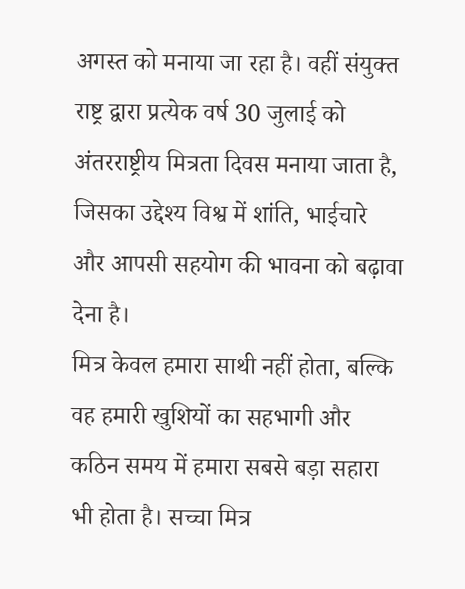अगस्त को मनाया जा रहा है। वहीं संयुक्त राष्ट्र द्वारा प्रत्येक वर्ष 30 जुलाई को अंतरराष्ट्रीय मित्रता दिवस मनाया जाता है, जिसका उद्देश्य विश्व में शांति, भाईचारे और आपसी सहयोग की भावना को बढ़ावा देना है।
मित्र केवल हमारा साथी नहीं होता, बल्कि वह हमारी खुशियों का सहभागी और कठिन समय में हमारा सबसे बड़ा सहारा भी होता है। सच्चा मित्र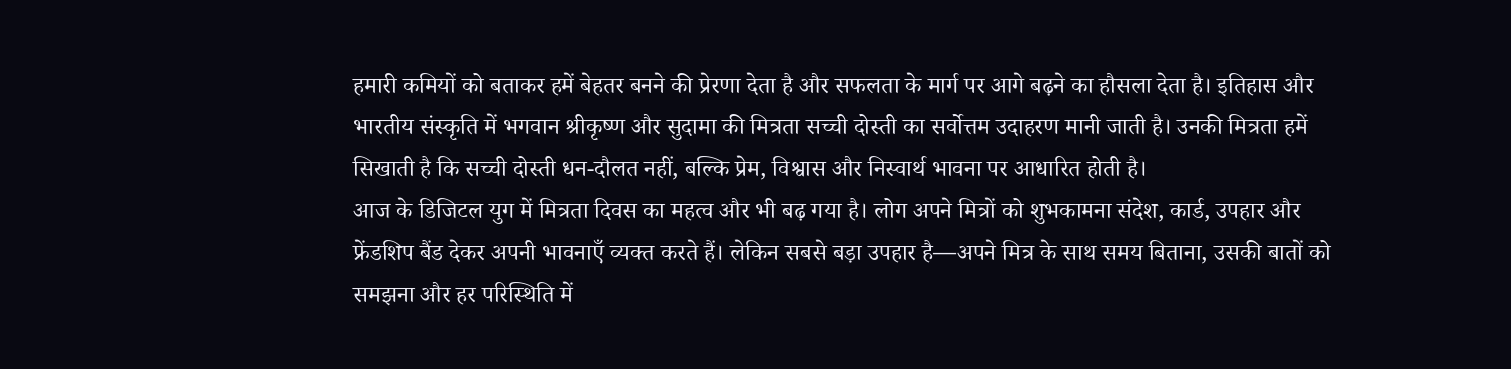हमारी कमियों को बताकर हमें बेहतर बनने की प्रेरणा देता है और सफलता के मार्ग पर आगे बढ़ने का हौसला देता है। इतिहास और भारतीय संस्कृति में भगवान श्रीकृष्ण और सुदामा की मित्रता सच्ची दोस्ती का सर्वोत्तम उदाहरण मानी जाती है। उनकी मित्रता हमें सिखाती है कि सच्ची दोस्ती धन-दौलत नहीं, बल्कि प्रेम, विश्वास और निस्वार्थ भावना पर आधारित होती है।
आज के डिजिटल युग में मित्रता दिवस का महत्व और भी बढ़ गया है। लोग अपने मित्रों को शुभकामना संदेश, कार्ड, उपहार और फ्रेंडशिप बैंड देकर अपनी भावनाएँ व्यक्त करते हैं। लेकिन सबसे बड़ा उपहार है—अपने मित्र के साथ समय बिताना, उसकी बातों को समझना और हर परिस्थिति में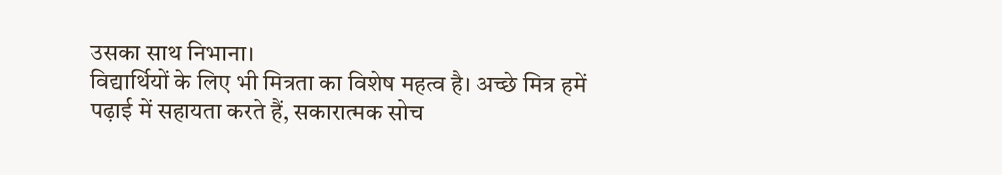उसका साथ निभाना।
विद्यार्थियों के लिए भी मित्रता का विशेष महत्व है। अच्छे मित्र हमें पढ़ाई में सहायता करते हैं, सकारात्मक सोच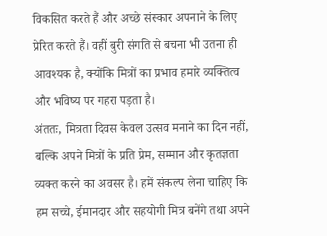विकसित करते हैं और अच्छे संस्कार अपनाने के लिए प्रेरित करते हैं। वहीं बुरी संगति से बचना भी उतना ही आवश्यक है, क्योंकि मित्रों का प्रभाव हमारे व्यक्तित्व और भविष्य पर गहरा पड़ता है।
अंततः, मित्रता दिवस केवल उत्सव मनाने का दिन नहीं, बल्कि अपने मित्रों के प्रति प्रेम, सम्मान और कृतज्ञता व्यक्त करने का अवसर है। हमें संकल्प लेना चाहिए कि हम सच्चे, ईमानदार और सहयोगी मित्र बनेंगे तथा अपने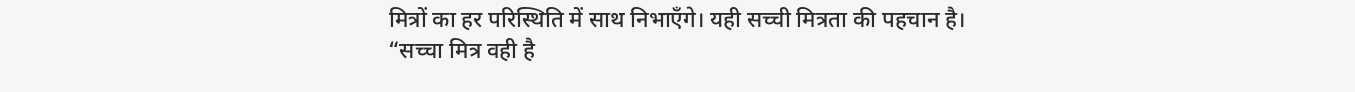मित्रों का हर परिस्थिति में साथ निभाएँगे। यही सच्ची मित्रता की पहचान है।
“सच्चा मित्र वही है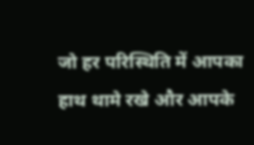जो हर परिस्थिति में आपका हाथ थामे रखे और आपके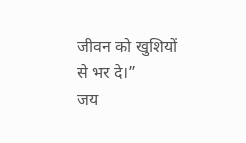जीवन को खुशियों से भर दे।”
जय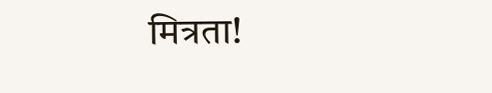मित्रता!